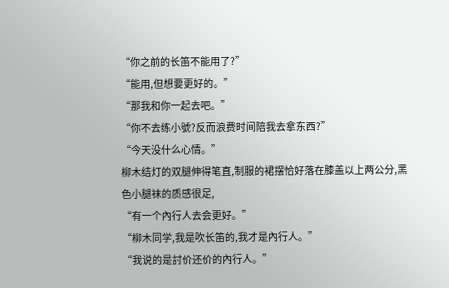“你之前的长笛不能用了?”
“能用,但想要更好的。”
“那我和你一起去吧。”
“你不去练小號?反而浪费时间陪我去拿东西?”
“今天没什么心情。”
柳木结灯的双腿伸得笔直,制服的裙摆恰好落在膝盖以上两公分,黑色小腿袜的质感很足,
“有一个內行人去会更好。”
“柳木同学,我是吹长笛的,我才是內行人。”
“我说的是討价还价的內行人。”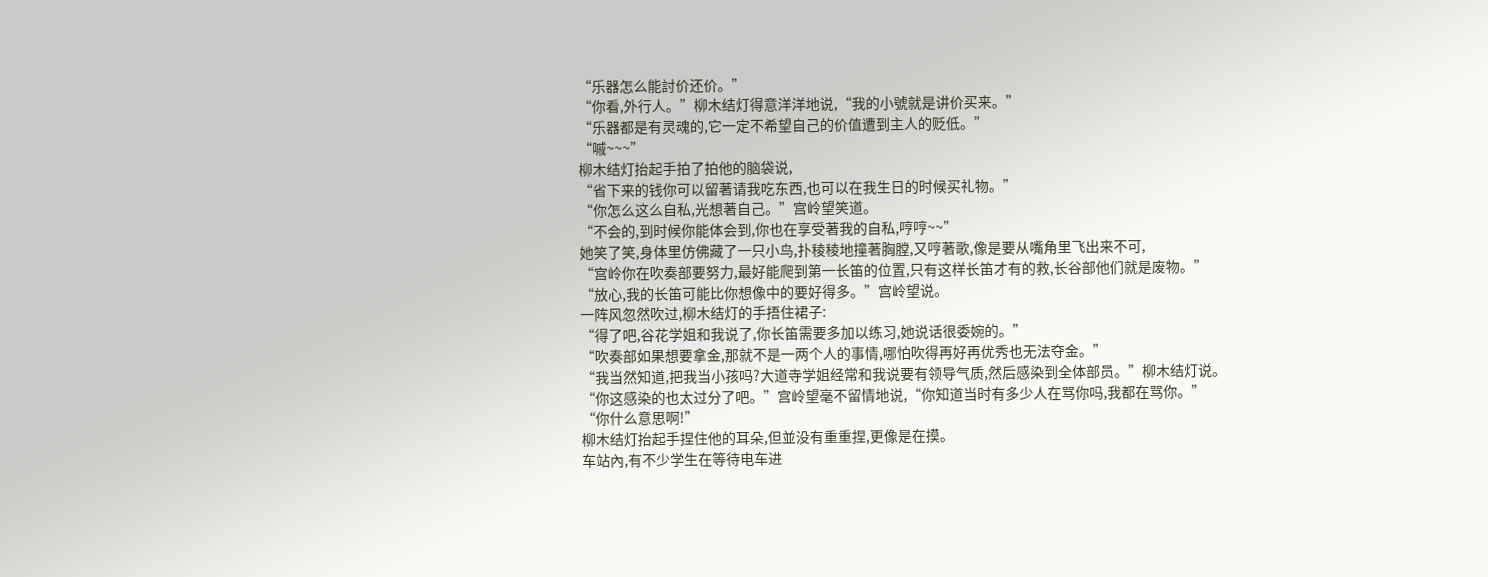“乐器怎么能討价还价。”
“你看,外行人。”柳木结灯得意洋洋地说,“我的小號就是讲价买来。”
“乐器都是有灵魂的,它一定不希望自己的价值遭到主人的贬低。”
“嘁~~~”
柳木结灯抬起手拍了拍他的脑袋说,
“省下来的钱你可以留著请我吃东西,也可以在我生日的时候买礼物。”
“你怎么这么自私,光想著自己。”宫岭望笑道。
“不会的,到时候你能体会到,你也在享受著我的自私,哼哼~~”
她笑了笑,身体里仿佛藏了一只小鸟,扑稜稜地撞著胸膛,又哼著歌,像是要从嘴角里飞出来不可,
“宫岭你在吹奏部要努力,最好能爬到第一长笛的位置,只有这样长笛才有的救,长谷部他们就是废物。”
“放心,我的长笛可能比你想像中的要好得多。”宫岭望说。
一阵风忽然吹过,柳木结灯的手捂住裙子:
“得了吧,谷花学姐和我说了,你长笛需要多加以练习,她说话很委婉的。”
“吹奏部如果想要拿金,那就不是一两个人的事情,哪怕吹得再好再优秀也无法夺金。”
“我当然知道,把我当小孩吗?大道寺学姐经常和我说要有领导气质,然后感染到全体部员。”柳木结灯说。
“你这感染的也太过分了吧。”宫岭望毫不留情地说,“你知道当时有多少人在骂你吗,我都在骂你。”
“你什么意思啊!”
柳木结灯抬起手捏住他的耳朵,但並没有重重捏,更像是在摸。
车站內,有不少学生在等待电车进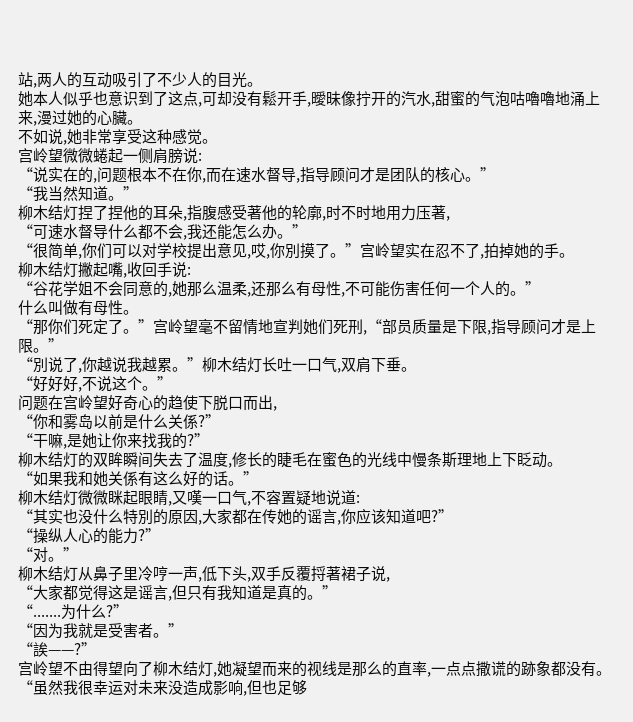站,两人的互动吸引了不少人的目光。
她本人似乎也意识到了这点,可却没有鬆开手,曖昧像拧开的汽水,甜蜜的气泡咕嚕嚕地涌上来,漫过她的心臟。
不如说,她非常享受这种感觉。
宫岭望微微蜷起一侧肩膀说:
“说实在的,问题根本不在你,而在速水督导,指导顾问才是团队的核心。”
“我当然知道。”
柳木结灯捏了捏他的耳朵,指腹感受著他的轮廓,时不时地用力压著,
“可速水督导什么都不会,我还能怎么办。”
“很简单,你们可以对学校提出意见,哎,你別摸了。”宫岭望实在忍不了,拍掉她的手。
柳木结灯撇起嘴,收回手说:
“谷花学姐不会同意的,她那么温柔,还那么有母性,不可能伤害任何一个人的。”
什么叫做有母性。
“那你们死定了。”宫岭望毫不留情地宣判她们死刑,“部员质量是下限,指导顾问才是上限。”
“別说了,你越说我越累。”柳木结灯长吐一口气,双肩下垂。
“好好好,不说这个。”
问题在宫岭望好奇心的趋使下脱口而出,
“你和雾岛以前是什么关係?”
“干嘛,是她让你来找我的?”
柳木结灯的双眸瞬间失去了温度,修长的睫毛在蜜色的光线中慢条斯理地上下眨动。
“如果我和她关係有这么好的话。”
柳木结灯微微眯起眼睛,又嘆一口气,不容置疑地说道:
“其实也没什么特別的原因,大家都在传她的谣言,你应该知道吧?”
“操纵人心的能力?”
“对。”
柳木结灯从鼻子里冷哼一声,低下头,双手反覆捋著裙子说,
“大家都觉得这是谣言,但只有我知道是真的。”
“.......为什么?”
“因为我就是受害者。”
“誒——?”
宫岭望不由得望向了柳木结灯,她凝望而来的视线是那么的直率,一点点撒谎的跡象都没有。
“虽然我很幸运对未来没造成影响,但也足够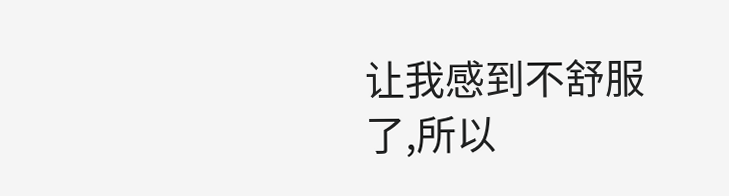让我感到不舒服了,所以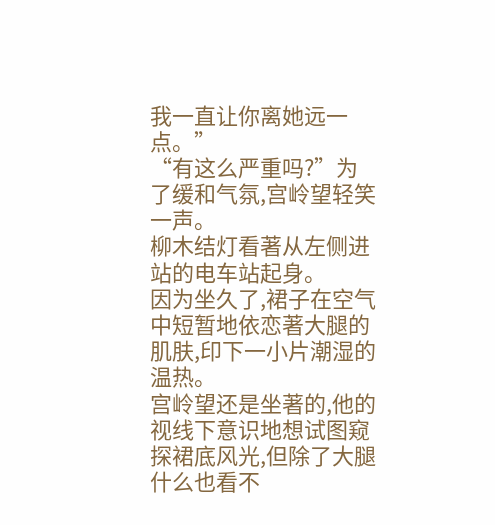我一直让你离她远一点。”
“有这么严重吗?”为了缓和气氛,宫岭望轻笑一声。
柳木结灯看著从左侧进站的电车站起身。
因为坐久了,裙子在空气中短暂地依恋著大腿的肌肤,印下一小片潮湿的温热。
宫岭望还是坐著的,他的视线下意识地想试图窥探裙底风光,但除了大腿什么也看不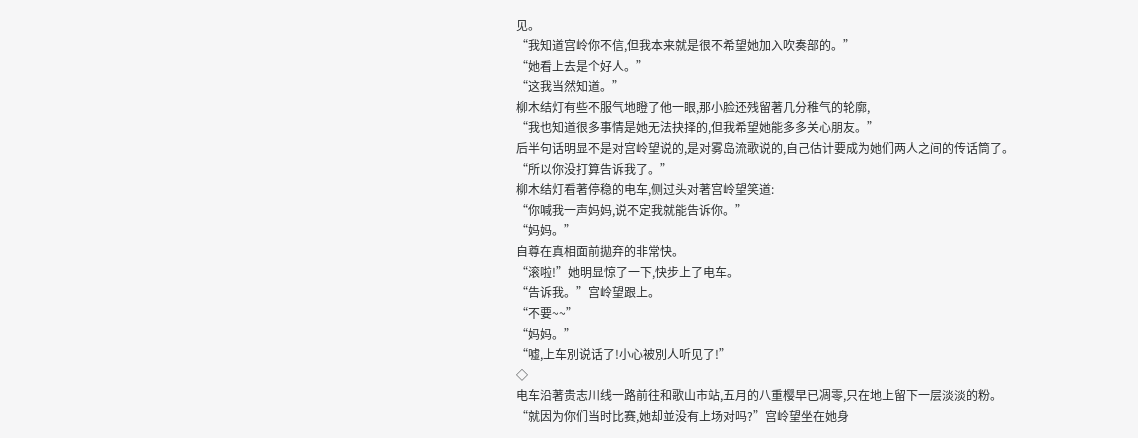见。
“我知道宫岭你不信,但我本来就是很不希望她加入吹奏部的。”
“她看上去是个好人。”
“这我当然知道。”
柳木结灯有些不服气地瞪了他一眼,那小脸还残留著几分稚气的轮廓,
“我也知道很多事情是她无法抉择的,但我希望她能多多关心朋友。”
后半句话明显不是对宫岭望说的,是对雾岛流歌说的,自己估计要成为她们两人之间的传话筒了。
“所以你没打算告诉我了。”
柳木结灯看著停稳的电车,侧过头对著宫岭望笑道:
“你喊我一声妈妈,说不定我就能告诉你。”
“妈妈。”
自尊在真相面前拋弃的非常快。
“滚啦!”她明显惊了一下,快步上了电车。
“告诉我。”宫岭望跟上。
“不要~~”
“妈妈。”
“嘘,上车別说话了!小心被別人听见了!”
◇
电车沿著贵志川线一路前往和歌山市站,五月的八重樱早已凋零,只在地上留下一层淡淡的粉。
“就因为你们当时比赛,她却並没有上场对吗?”宫岭望坐在她身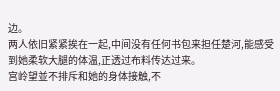边。
两人依旧紧紧挨在一起,中间没有任何书包来担任楚河,能感受到她柔软大腿的体温,正透过布料传达过来。
宫岭望並不排斥和她的身体接触,不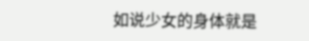如说少女的身体就是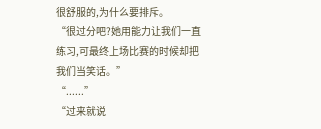很舒服的,为什么要排斥。
“很过分吧?她用能力让我们一直练习,可最终上场比赛的时候却把我们当笑话。”
“......”
“过来就说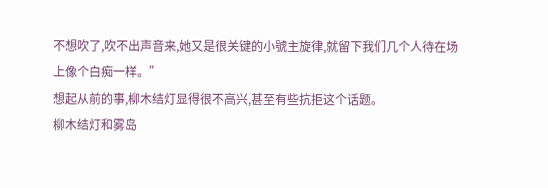不想吹了,吹不出声音来,她又是很关键的小號主旋律,就留下我们几个人待在场上像个白痴一样。”
想起从前的事,柳木结灯显得很不高兴,甚至有些抗拒这个话题。
柳木结灯和雾岛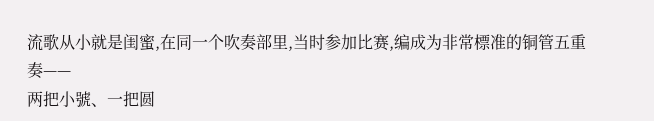流歌从小就是闺蜜,在同一个吹奏部里,当时参加比赛,编成为非常標准的铜管五重奏——
两把小號、一把圆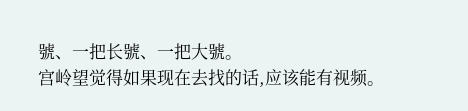號、一把长號、一把大號。
宫岭望觉得如果现在去找的话,应该能有视频。